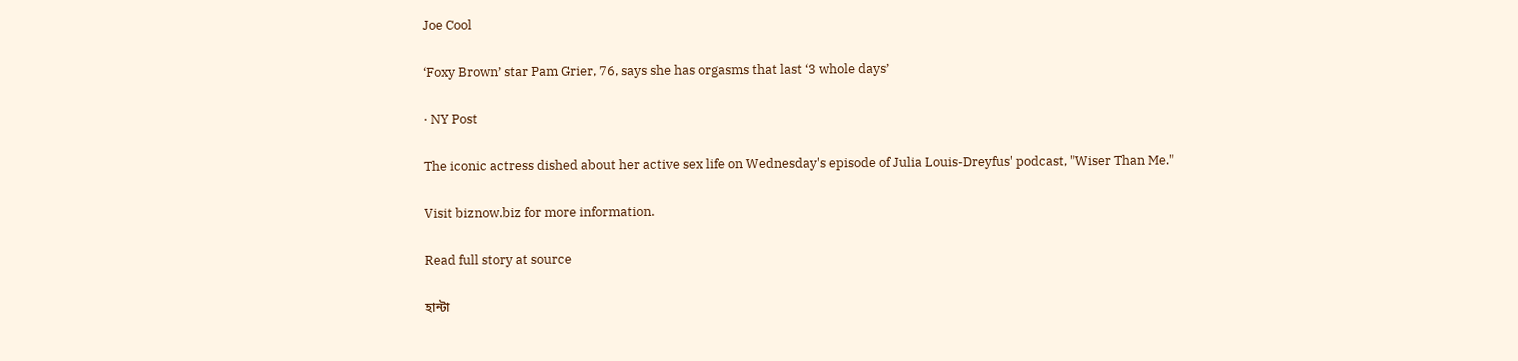Joe Cool

‘Foxy Brown’ star Pam Grier, 76, says she has orgasms that last ‘3 whole days’

· NY Post

The iconic actress dished about her active sex life on Wednesday's episode of Julia Louis-Dreyfus' podcast, "Wiser Than Me."

Visit biznow.biz for more information.

Read full story at source

হান্টা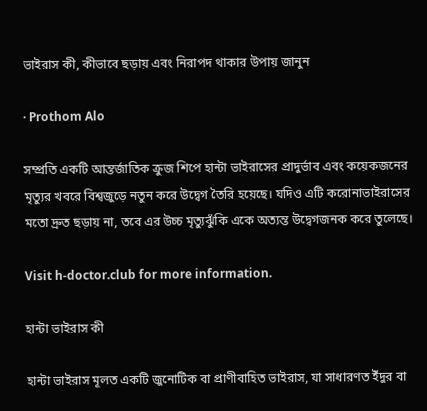ভাইরাস কী, কীভাবে ছড়ায় এবং নিরাপদ থাকার উপায় জানুন

· Prothom Alo

সম্প্রতি একটি আন্তর্জাতিক ক্রুজ শিপে হান্টা ভাইরাসের প্রাদুর্ভাব এবং কয়েকজনের মৃত্যুর খবরে বিশ্বজুড়ে নতুন করে উদ্বেগ তৈরি হয়েছে। যদিও এটি করোনাভাইরাসের মতো দ্রুত ছড়ায় না, তবে এর উচ্চ মৃত্যুঝুঁকি একে অত্যন্ত উদ্বেগজনক করে তুলেছে।

Visit h-doctor.club for more information.

হান্টা ভাইরাস কী

হান্টা ভাইরাস মূলত একটি জুনোটিক বা প্রাণীবাহিত ভাইরাস, যা সাধারণত ইঁদুর বা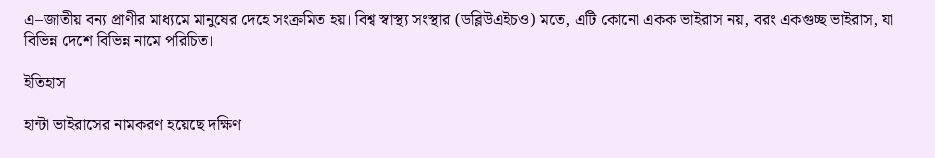এ–জাতীয় বন্য প্রাণীর মাধ্যমে মানুষের দেহে সংক্রমিত হয়। বিশ্ব স্বাস্থ্য সংস্থার (ডব্লিউএইচও) মতে, এটি কোনো একক ভাইরাস নয়, বরং একগুচ্ছ ভাইরাস, যা বিভিন্ন দেশে বিভিন্ন নামে পরিচিত।

ইতিহাস

হান্টা ভাইরাসের নামকরণ হয়েছে দক্ষিণ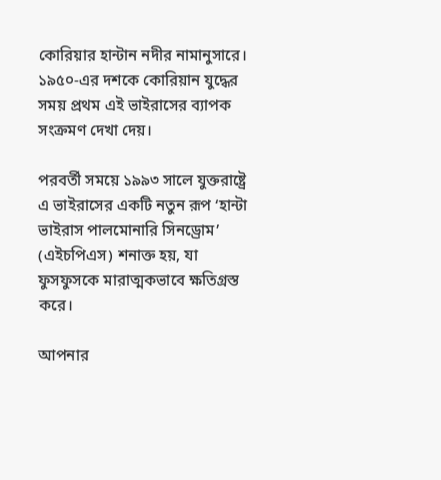কোরিয়ার হান্টান নদীর নামানুসারে। ১৯৫০-এর দশকে কোরিয়ান যুদ্ধের সময় প্রথম এই ভাইরাসের ব্যাপক সংক্রমণ দেখা দেয়।

পরবর্তী সময়ে ১৯৯৩ সালে যুক্তরাষ্ট্রে এ ভাইরাসের একটি নতুন রূপ ‘হান্টা ভাইরাস পালমোনারি সিনড্রোম’ (এইচপিএস) শনাক্ত হয়, যা ফুসফুসকে মারাত্মকভাবে ক্ষতিগ্রস্ত করে।

আপনার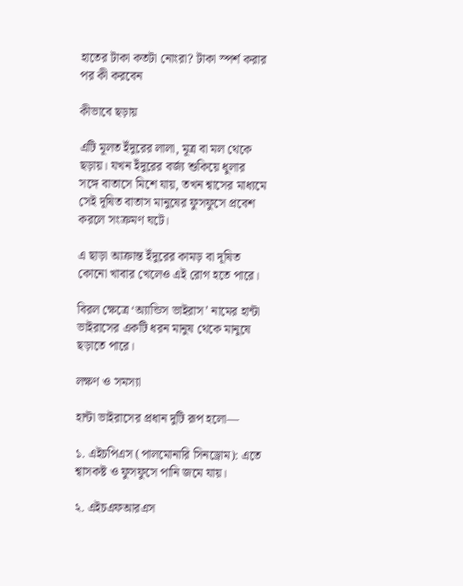হাতের টাকা কতটা নোংরা? টাকা স্পর্শ করার পর কী করবেন

কীভাবে ছড়ায়

এটি মূলত ইঁদুরের লালা, মূত্র বা মল থেকে ছড়ায়। যখন ইঁদুরের বর্জ্য শুকিয়ে ধুলার সঙ্গে বাতাসে মিশে যায়, তখন শ্বাসের মাধ্যমে সেই দূষিত বাতাস মানুষের ফুসফুসে প্রবেশ করলে সংক্রমণ ঘটে।

এ ছাড়া আক্রান্ত ইঁদুরের কামড় বা দূষিত কোনো খাবার খেলেও এই রোগ হতে পারে।

বিরল ক্ষেত্রে ‘অ্যান্ডিস ভাইরাস’ নামের হান্টা ভাইরাসের একটি ধরন মানুষ থেকে মানুষে ছড়াতে পারে।

লক্ষণ ও সমস্যা

হান্টা ভাইরাসের প্রধান দুটি রূপ হলো—

১. এইচপিএস (পালমোনারি সিনড্রোম): এতে শ্বাসকষ্ট ও ফুসফুসে পানি জমে যায়।

২. এইচএফআরএস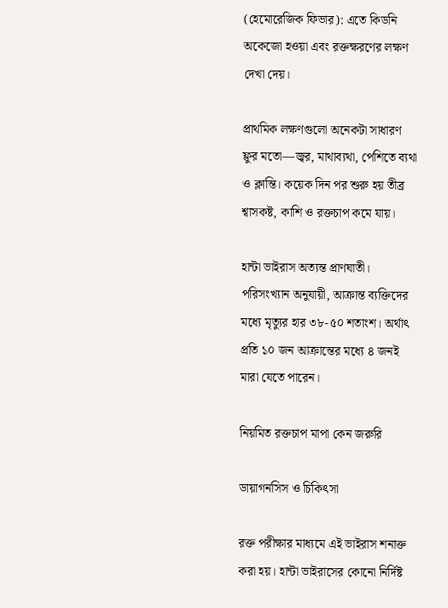(হেমোরেজিক ফিভার): এতে কিডনি অকেজো হওয়া এবং রক্তক্ষরণের লক্ষণ দেখা দেয়।

প্রাথমিক লক্ষণগুলো অনেকটা সাধারণ ফ্লুর মতো—জ্বর, মাথাব্যথা, পেশিতে ব্যথা ও ক্লান্তি। কয়েক দিন পর শুরু হয় তীব্র শ্বাসকষ্ট, কাশি ও রক্তচাপ কমে যায়।

হান্টা ভাইরাস অত্যন্ত প্রাণঘাতী। পরিসংখ্যান অনুযায়ী, আক্রান্ত ব্যক্তিদের মধ্যে মৃত্যুর হার ৩৮-৫০ শতাংশ। অর্থাৎ প্রতি ১০ জন আক্রান্তের মধ্যে ৪ জনই মারা যেতে পারেন।

নিয়মিত রক্তচাপ মাপা কেন জরুরি

ডায়াগনসিস ও চিকিৎসা

রক্ত পরীক্ষার মাধ্যমে এই ভাইরাস শনাক্ত করা হয়। হান্টা ভাইরাসের কোনো নির্দিষ্ট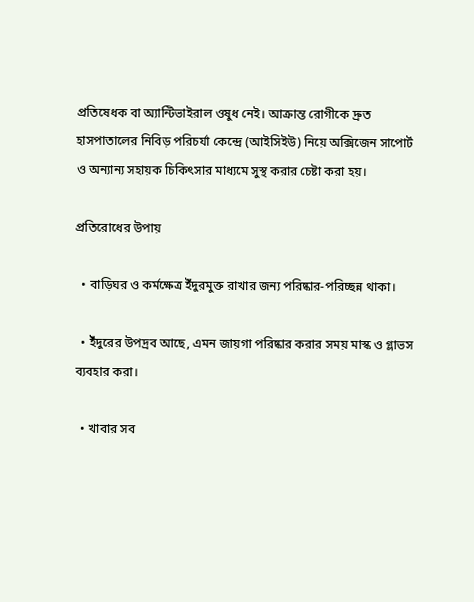প্রতিষেধক বা অ্যান্টিভাইরাল ওষুধ নেই। আক্রান্ত রোগীকে দ্রুত হাসপাতালের নিবিড় পরিচর্যা কেন্দ্রে (আইসিইউ) নিয়ে অক্সিজেন সাপোর্ট ও অন্যান্য সহায়ক চিকিৎসার মাধ্যমে সুস্থ করার চেষ্টা করা হয়।

প্রতিরোধের উপায়

  • বাড়িঘর ও কর্মক্ষেত্র ইঁদুরমুক্ত রাখার জন্য পরিষ্কার-পরিচ্ছন্ন থাকা।

  • ইঁদুরের উপদ্রব আছে, এমন জায়গা পরিষ্কার করার সময় মাস্ক ও গ্লাভস ব্যবহার করা।

  • খাবার সব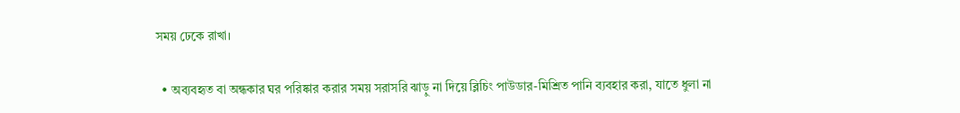সময় ঢেকে রাখা।

  • অব্যবহৃত বা অন্ধকার ঘর পরিষ্কার করার সময় সরাসরি ঝাড়ু না দিয়ে ব্লিচিং পাউডার-মিশ্রিত পানি ব্যবহার করা, যাতে ধুলা না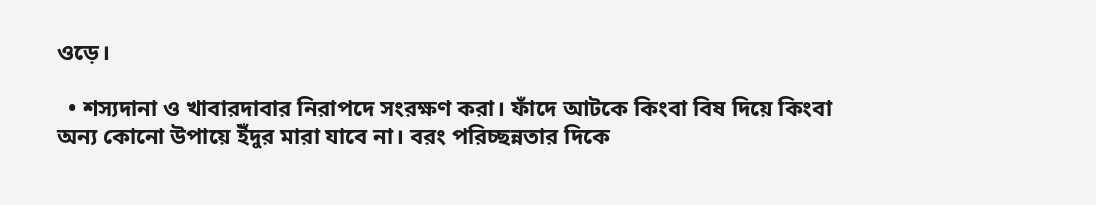ওড়ে।

  • শস্যদানা ও খাবারদাবার নিরাপদে সংরক্ষণ করা। ফাঁদে আটকে কিংবা বিষ দিয়ে কিংবা অন্য কোনো উপায়ে ইঁদুর মারা যাবে না। বরং পরিচ্ছন্নতার দিকে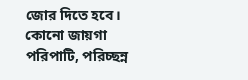জোর দিতে হবে। কোনো জায়গা পরিপাটি, পরিচ্ছন্ন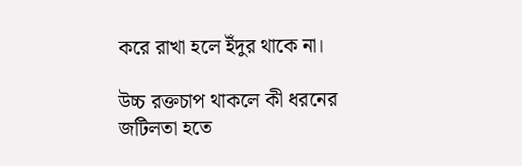করে রাখা হলে ইঁদুর থাকে না।

উচ্চ রক্তচাপ থাকলে কী ধরনের জটিলতা হতে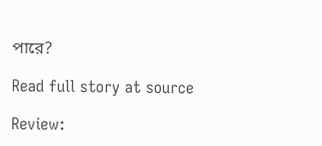পারে?

Read full story at source

Review: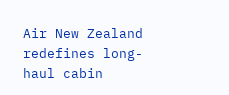Air New Zealand redefines long-haul cabin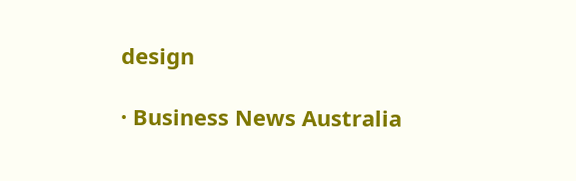design

· Business News Australia